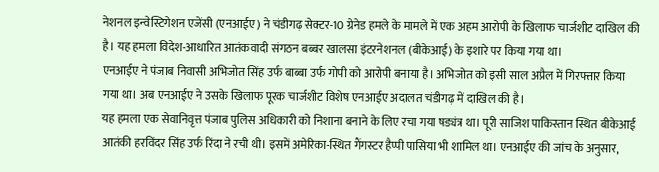नेशनल इन्वेस्टिगेशन एजेंसी (एनआईए) ने चंडीगढ़ सेक्टर-10 ग्रेनेड हमले के मामले में एक अहम आरोपी के खिलाफ चार्जशीट दाखिल की है। यह हमला विदेश-आधारित आतंकवादी संगठन बब्बर खालसा इंटरनेशनल (बीकेआई) के इशारे पर किया गया था।
एनआईए ने पंजाब निवासी अभिजोत सिंह उर्फ बाब्बा उर्फ गोपी को आरोपी बनाया है। अभिजोत को इसी साल अप्रैल में गिरफ्तार किया गया था। अब एनआईए ने उसके खिलाफ पूरक चार्जशीट विशेष एनआईए अदालत चंडीगढ़ में दाखिल की है।
यह हमला एक सेवानिवृत्त पंजाब पुलिस अधिकारी को निशाना बनाने के लिए रचा गया षड्यंत्र था। पूरी साजिश पाकिस्तान स्थित बीकेआई आतंकी हरविंदर सिंह उर्फ रिंदा ने रची थी। इसमें अमेरिका-स्थित गैंगस्टर हैप्पी पासिया भी शामिल था। एनआईए की जांच के अनुसार,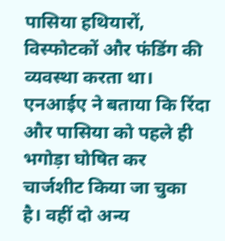पासिया हथियारों, विस्फोटकों और फंडिंग की व्यवस्था करता था।
एनआईए ने बताया कि रिंदा और पासिया को पहले ही भगोड़ा घोषित कर चार्जशीट किया जा चुका है। वहीं दो अन्य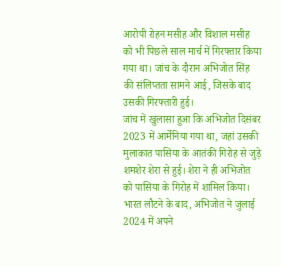आरोपी रोहन मसीह और विशाल मसीह को भी पिछले साल मार्च में गिरफ्तार किया गया था। जांच के दौरान अभिजोत सिंह की संलिप्तता सामने आई, जिसके बाद उसकी गिरफ्तारी हुई।
जांच में खुलासा हुआ कि अभिजोत दिसंबर 2023 में आर्मेनिया गया था, जहां उसकी मुलाकात पासिया के आतंकी गिरोह से जुड़े शमशेर शेरा से हुई। शेरा ने ही अभिजोत को पासिया के गिरोह में शामिल किया। भारत लौटने के बाद, अभिजोत ने जुलाई 2024 में अपने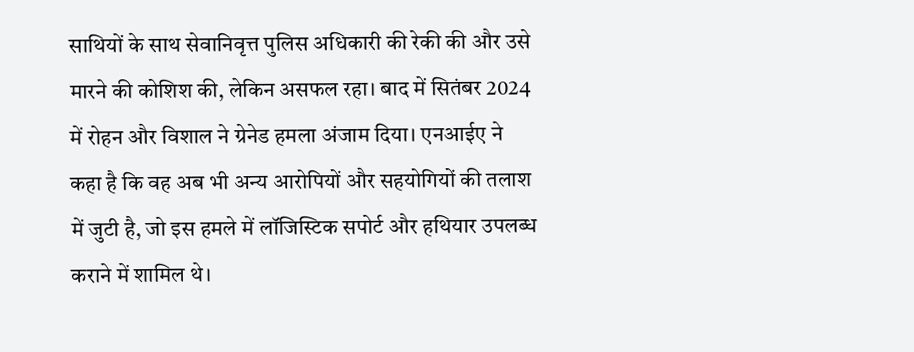साथियों के साथ सेवानिवृत्त पुलिस अधिकारी की रेकी की और उसे मारने की कोशिश की, लेकिन असफल रहा। बाद में सितंबर 2024 में रोहन और विशाल ने ग्रेनेड हमला अंजाम दिया। एनआईए ने कहा है कि वह अब भी अन्य आरोपियों और सहयोगियों की तलाश में जुटी है, जो इस हमले में लॉजिस्टिक सपोर्ट और हथियार उपलब्ध कराने में शामिल थे।